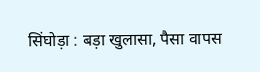सिंघोड़ा : बड़ा खुलासा, पैसा वापस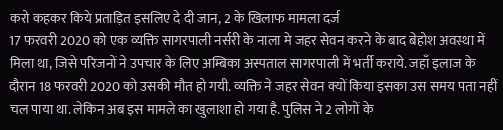करो कहकर किये प्रताड़ित इसलिए दे दी जान, 2 के खिलाफ मामला दर्ज
17 फरवरी 2020 को एक व्यक्ति सागरपाली नर्सरी के नाला मे जहर सेवन करने के बाद बेहोश अवस्था में मिला था, जिसे परिजनों ने उपचार के लिए अम्बिका अस्पताल सागरपाली में भर्ती कराये. जहाँ इलाज के दौरान 18 फरवरी 2020 को उसकी मौत हो गयी. व्यक्ति ने जहर सेवन क्यों किया इसका उस समय पता नहीं चल पाया था. लेकिन अब इस मामले का खुलाशा हो गया है. पुलिस ने 2 लोगों के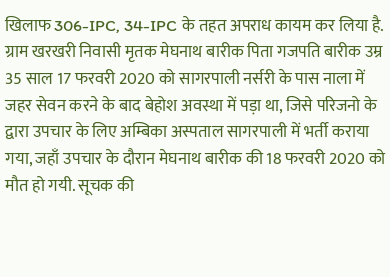खिलाफ 306-IPC, 34-IPC के तहत अपराध कायम कर लिया है.
ग्राम खरखरी निवासी मृतक मेघनाथ बारीक पिता गजपति बारीक उम्र 35 साल 17 फरवरी 2020 को सागरपाली नर्सरी के पास नाला में जहर सेवन करने के बाद बेहोश अवस्था में पड़ा था, जिसे परिजनो के द्वारा उपचार के लिए अम्बिका अस्पताल सागरपाली में भर्ती कराया गया, जहाँ उपचार के दौरान मेघनाथ बारीक की 18 फरवरी 2020 को मौत हो गयी. सूचक की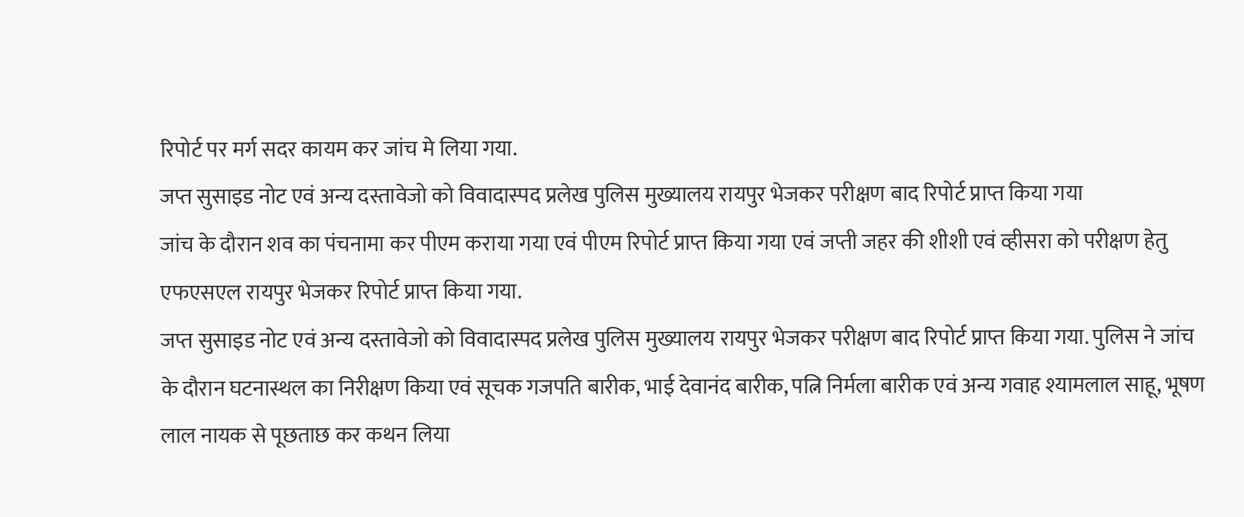रिपोर्ट पर मर्ग सदर कायम कर जांच मे लिया गया.
जप्त सुसाइड नोट एवं अन्य दस्तावेजो को विवादास्पद प्रलेख पुलिस मुख्यालय रायपुर भेजकर परीक्षण बाद रिपोर्ट प्राप्त किया गया
जांच के दौरान शव का पंचनामा कर पीएम कराया गया एवं पीएम रिपोर्ट प्राप्त किया गया एवं जप्ती जहर की शीशी एवं व्हीसरा को परीक्षण हेतु एफएसएल रायपुर भेजकर रिपोर्ट प्राप्त किया गया.
जप्त सुसाइड नोट एवं अन्य दस्तावेजो को विवादास्पद प्रलेख पुलिस मुख्यालय रायपुर भेजकर परीक्षण बाद रिपोर्ट प्राप्त किया गया. पुलिस ने जांच के दौरान घटनास्थल का निरीक्षण किया एवं सूचक गजपति बारीक, भाई देवानंद बारीक, पत्नि निर्मला बारीक एवं अन्य गवाह श्यामलाल साहू, भूषण लाल नायक से पूछताछ कर कथन लिया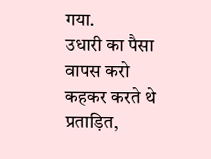गया.
उधारी का पैसा वापस करो कहकर करते थे प्रताड़ित,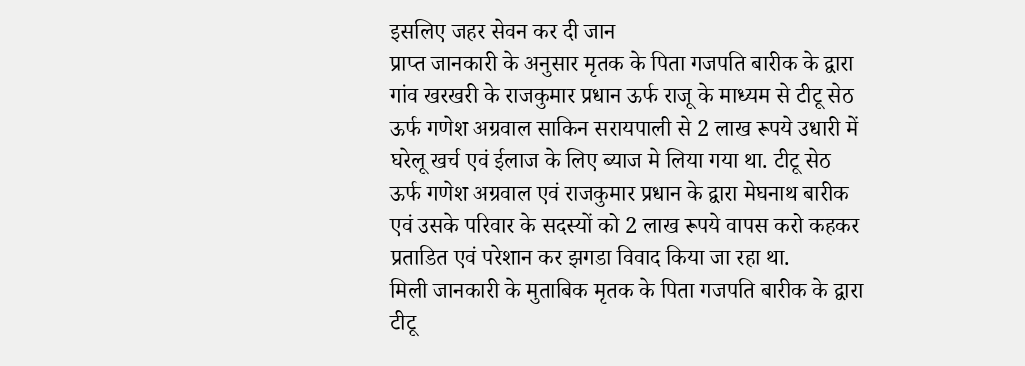इसलिए जहर सेवन कर दी जान
प्राप्त जानकारी के अनुसार मृतक के पिता गजपति बारीक के द्वारा गांव खरखरी के राजकुमार प्रधान ऊर्फ राजू के माध्यम से टीटू सेठ ऊर्फ गणेश अग्रवाल साकिन सरायपाली से 2 लाख रूपये उधारी में घरेलू खर्च एवं ईलाज के लिए ब्याज मे लिया गया था. टीटू सेठ ऊर्फ गणेश अग्रवाल एवं राजकुमार प्रधान के द्वारा मेघनाथ बारीक एवं उसके परिवार के सदस्यों को 2 लाख रूपये वापस करो कहकर प्रताडित एवं परेशान कर झगडा विवाद किया जा रहा था.
मिली जानकारी के मुताबिक मृतक के पिता गजपति बारीक के द्वारा टीटू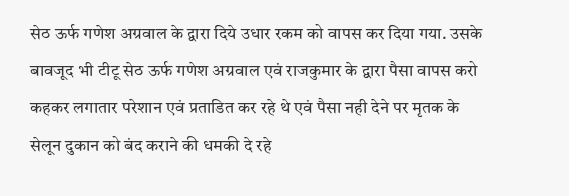सेठ ऊर्फ गणेश अग्रवाल के द्वारा दिये उधार रकम को वापस कर दिया गया. उसके बावजूद भी टीटू सेठ ऊर्फ गणेश अग्रवाल एवं राजकुमार के द्वारा पैसा वापस करो कहकर लगातार परेशान एवं प्रताडित कर रहे थे एवं पैसा नही देने पर मृतक के सेलून दुकान को बंद कराने की धमकी दे रहे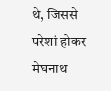थे, जिससे परेशां होकर मेघनाथ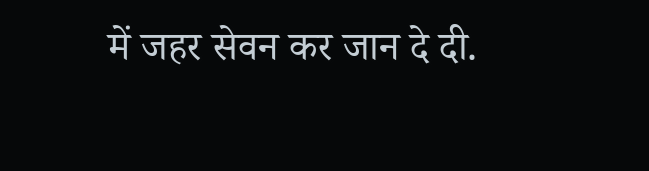में जहर सेवन कर जान दे दी.